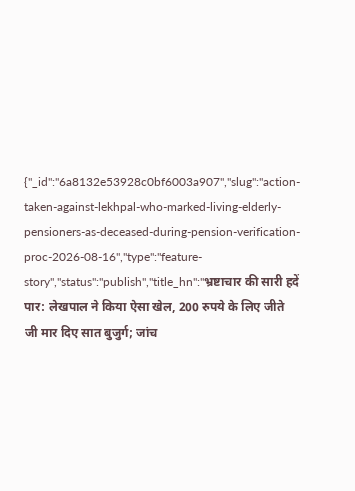{"_id":"6a8132e53928c0bf6003a907","slug":"action-taken-against-lekhpal-who-marked-living-elderly-pensioners-as-deceased-during-pension-verification-proc-2026-08-16","type":"feature-story","status":"publish","title_hn":"भ्रष्टाचार की सारी हदें पार: लेखपाल ने किया ऐसा खेल, 200 रुपये के लिए जीते जी मार दिए सात बुजुर्ग; जांच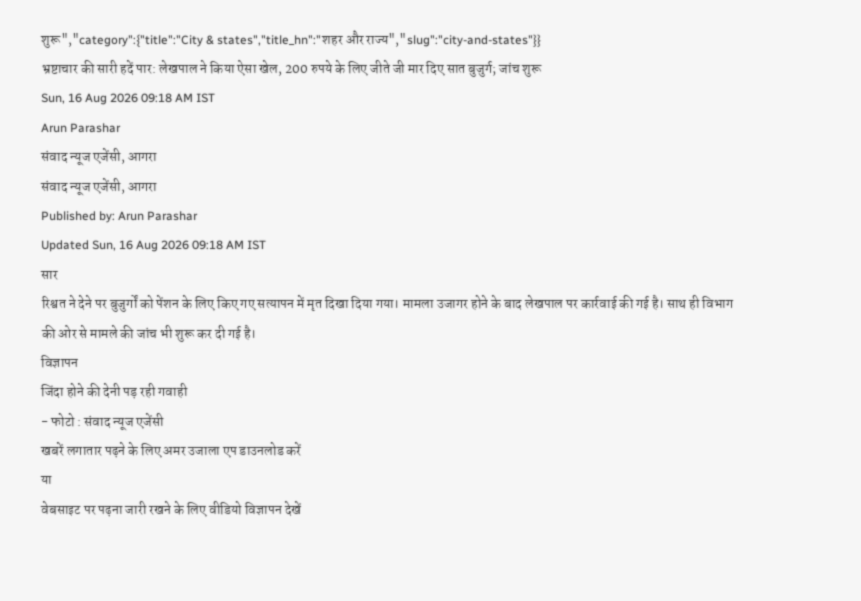शुरू","category":{"title":"City & states","title_hn":"शहर और राज्य","slug":"city-and-states"}}
भ्रष्टाचार की सारी हदें पार: लेखपाल ने किया ऐसा खेल, 200 रुपये के लिए जीते जी मार दिए सात बुजुर्ग; जांच शुरू
Sun, 16 Aug 2026 09:18 AM IST
Arun Parashar
संवाद न्यूज एजेंसी, आगरा
संवाद न्यूज एजेंसी, आगरा
Published by: Arun Parashar
Updated Sun, 16 Aug 2026 09:18 AM IST
सार
रिश्वत ने देने पर बुजुर्गों को पेंशन के लिए किए गए सत्यापन में मृत दिखा दिया गया। मामला उजागर होने के बाद लेखपाल पर कार्रवाई की गई है। साथ ही विभाग की ओर से मामले की जांच भी शुरू कर दी गई है।
विज्ञापन
जिंदा होने की देनी पड़ रही गवाही
- फोटो : संवाद न्यूज एजेंसी
खबरें लगातार पढ़ने के लिए अमर उजाला एप डाउनलोड करें
या
वेबसाइट पर पढ़ना जारी रखने के लिए वीडियो विज्ञापन देखें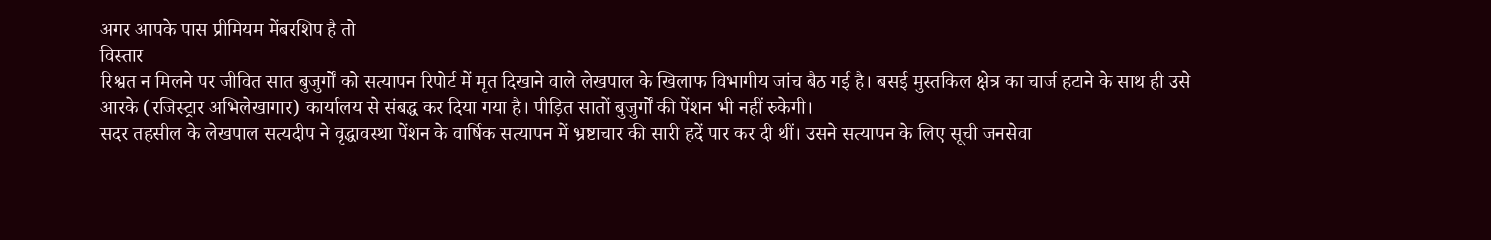अगर आपके पास प्रीमियम मेंबरशिप है तो
विस्तार
रिश्वत न मिलने पर जीवित सात बुजुर्गों को सत्यापन रिपोर्ट में मृत दिखाने वाले लेखपाल के खिलाफ विभागीय जांच बैठ गई है। बसई मुस्तकिल क्षेत्र का चार्ज हटाने के साथ ही उसे आरके (रजिस्ट्रार अभिलेखागार) कार्यालय से संबद्ध कर दिया गया है। पीड़ित सातों बुजुर्गों की पेंशन भी नहीं रुकेगी।
सदर तहसील के लेखपाल सत्यदीप ने वृद्धावस्था पेंशन के वार्षिक सत्यापन में भ्रष्टाचार की सारी हदें पार कर दी थीं। उसने सत्यापन के लिए सूची जनसेवा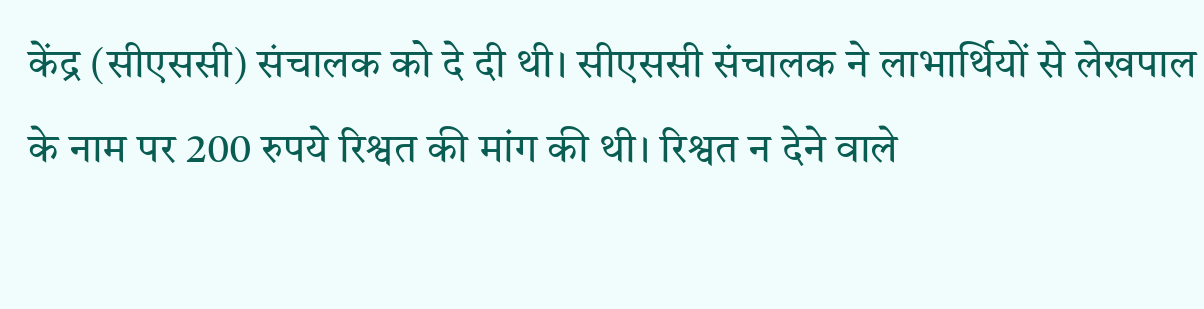केंद्र (सीएससी) संचालक को दे दी थी। सीएससी संचालक ने लाभार्थियों से लेखपाल के नाम पर 200 रुपये रिश्वत की मांग की थी। रिश्वत न देने वाले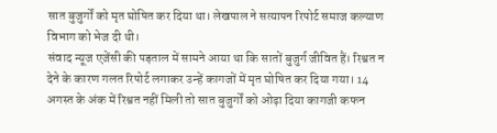सात बुजुर्गों को मृत घोषित कर दिया था। लेखपाल ने सत्यापन रिपोर्ट समाज कल्याण विभाग को भेज दी थी।
संवाद न्यूज एजेंसी की पड़ताल में सामने आया था कि सातों बुजुर्ग जीवित हैं। रिश्वत न देने के कारण गलत रिपोर्ट लगाकर उन्हें कागजों में मृत घोषित कर दिया गया। 14 अगस्त के अंक में रिश्वत नहीं मिली तो सात बुजुर्गों को ओढ़ा दिया कागजी कफन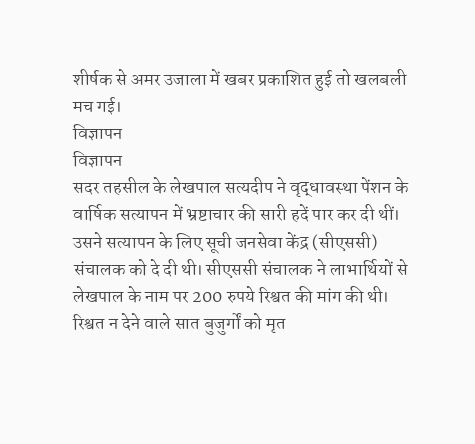शीर्षक से अमर उजाला में खबर प्रकाशित हुई तो खलबली मच गई।
विज्ञापन
विज्ञापन
सदर तहसील के लेखपाल सत्यदीप ने वृद्धावस्था पेंशन के वार्षिक सत्यापन में भ्रष्टाचार की सारी हदें पार कर दी थीं। उसने सत्यापन के लिए सूची जनसेवा केंद्र (सीएससी) संचालक को दे दी थी। सीएससी संचालक ने लाभार्थियों से लेखपाल के नाम पर 200 रुपये रिश्वत की मांग की थी। रिश्वत न देने वाले सात बुजुर्गों को मृत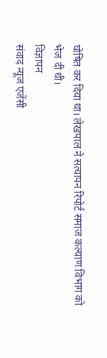घोषित कर दिया था। लेखपाल ने सत्यापन रिपोर्ट समाज कल्याण विभाग को भेज दी थी।
विज्ञापन
संवाद न्यूज एजेंसी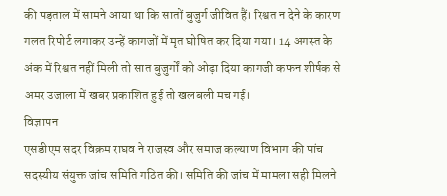की पड़ताल में सामने आया था कि सातों बुजुर्ग जीवित हैं। रिश्वत न देने के कारण गलत रिपोर्ट लगाकर उन्हें कागजों में मृत घोषित कर दिया गया। 14 अगस्त के अंक में रिश्वत नहीं मिली तो सात बुजुर्गों को ओढ़ा दिया कागजी कफन शीर्षक से अमर उजाला में खबर प्रकाशित हुई तो खलबली मच गई।
विज्ञापन
एसडीएम सदर विक्रम राघव ने राजस्व और समाज कल्याण विभाग की पांच सदस्यीय संयुक्त जांच समिति गठित की। समिति की जांच में मामला सही मिलने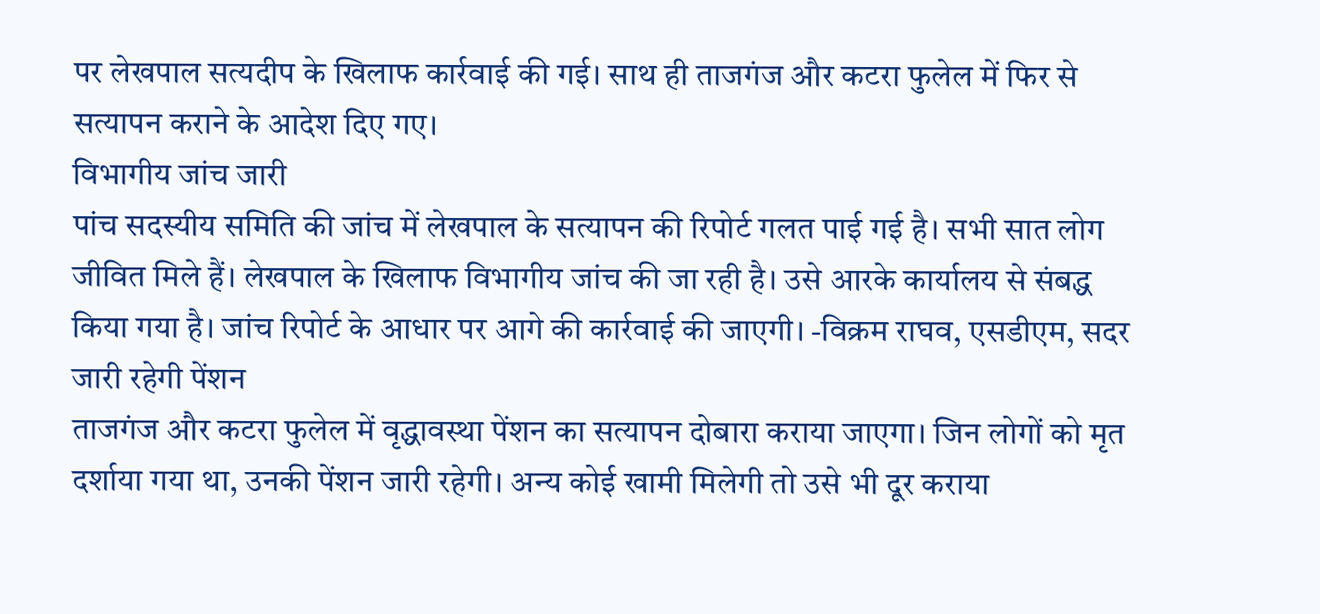पर लेखपाल सत्यदीप के खिलाफ कार्रवाई की गई। साथ ही ताजगंज और कटरा फुलेल में फिर से सत्यापन कराने के आदेश दिए गए।
विभागीय जांच जारी
पांच सदस्यीय समिति की जांच में लेखपाल के सत्यापन की रिपोर्ट गलत पाई गई है। सभी सात लोग जीवित मिले हैं। लेखपाल के खिलाफ विभागीय जांच की जा रही है। उसे आरके कार्यालय से संबद्ध किया गया है। जांच रिपोर्ट के आधार पर आगे की कार्रवाई की जाएगी। -विक्रम राघव, एसडीएम, सदर
जारी रहेगी पेंशन
ताजगंज और कटरा फुलेल में वृद्धावस्था पेंशन का सत्यापन दोबारा कराया जाएगा। जिन लोगों को मृत दर्शाया गया था, उनकी पेंशन जारी रहेगी। अन्य कोई खामी मिलेगी तो उसे भी दूर कराया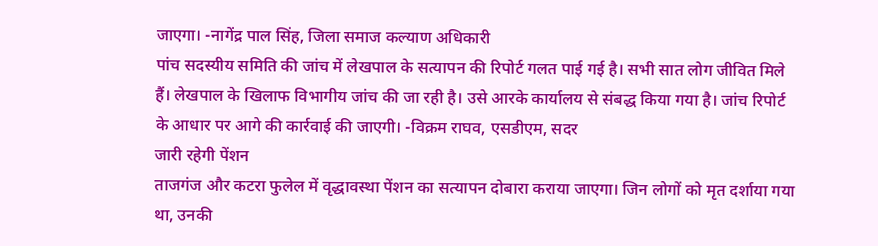जाएगा। -नागेंद्र पाल सिंह, जिला समाज कल्याण अधिकारी
पांच सदस्यीय समिति की जांच में लेखपाल के सत्यापन की रिपोर्ट गलत पाई गई है। सभी सात लोग जीवित मिले हैं। लेखपाल के खिलाफ विभागीय जांच की जा रही है। उसे आरके कार्यालय से संबद्ध किया गया है। जांच रिपोर्ट के आधार पर आगे की कार्रवाई की जाएगी। -विक्रम राघव, एसडीएम, सदर
जारी रहेगी पेंशन
ताजगंज और कटरा फुलेल में वृद्धावस्था पेंशन का सत्यापन दोबारा कराया जाएगा। जिन लोगों को मृत दर्शाया गया था, उनकी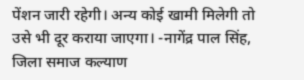पेंशन जारी रहेगी। अन्य कोई खामी मिलेगी तो उसे भी दूर कराया जाएगा। -नागेंद्र पाल सिंह, जिला समाज कल्याण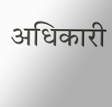अधिकारी